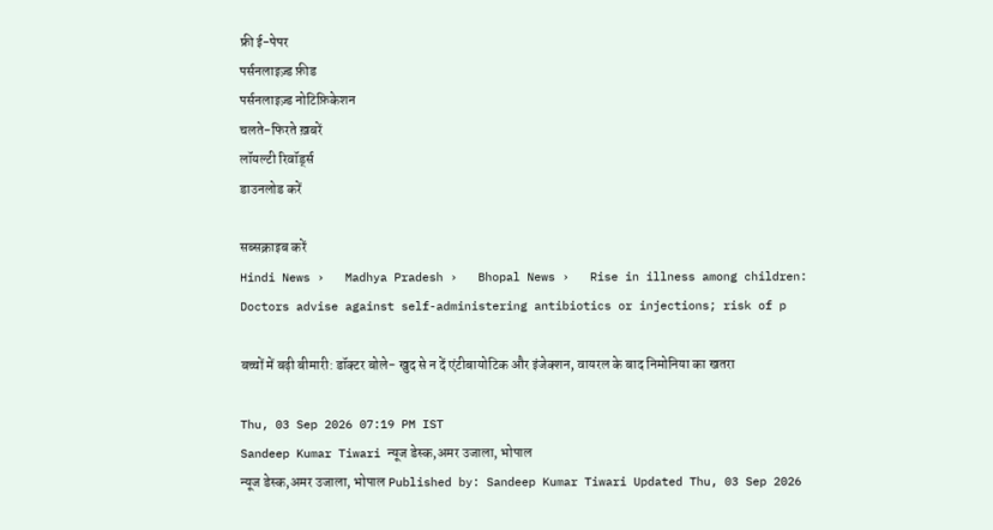फ्री ई-पेपर
पर्सनलाइज़्ड फ़ीड
पर्सनलाइज़्ड नोटिफ़िकेशन
चलते-फिरते ख़बरें
लॉयल्टी रिवॉर्ड्स
डाउनलोड करें

सब्सक्राइब करें
Hindi News ›   Madhya Pradesh ›   Bhopal News ›   Rise in illness among children: Doctors advise against self-administering antibiotics or injections; risk of p

बच्चों में बढ़ी बीमारी: डॉक्टर बोले- खुद से न दें एंटीबायोटिक और इंजेक्शन, वायरल के बाद निमोनिया का खतरा

Thu, 03 Sep 2026 07:19 PM IST
Sandeep Kumar Tiwari न्यूज डेस्क,अमर उजाला, भोपाल
न्यूज डेस्क,अमर उजाला, भोपाल Published by: Sandeep Kumar Tiwari Updated Thu, 03 Sep 2026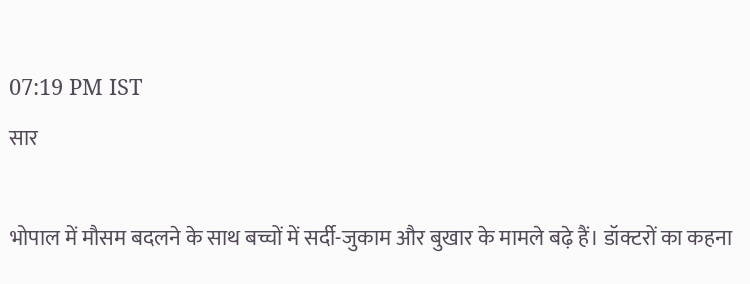07:19 PM IST
सार

भोपाल में मौसम बदलने के साथ बच्चों में सर्दी-जुकाम और बुखार के मामले बढ़े हैं। डॉक्टरों का कहना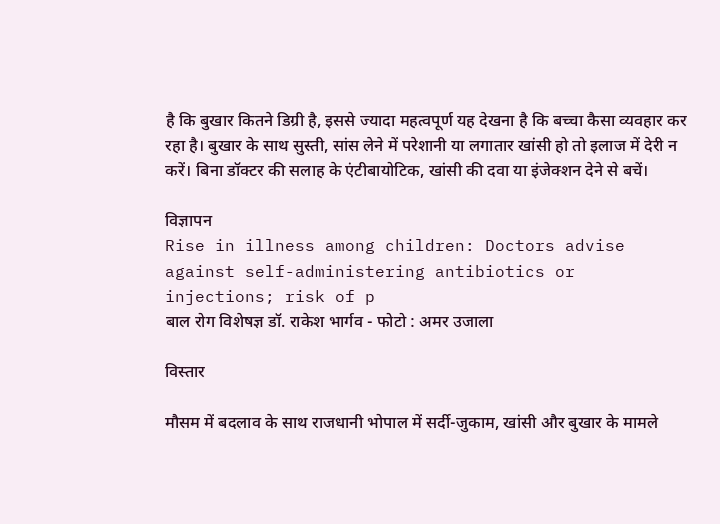है कि बुखार कितने डिग्री है, इससे ज्यादा महत्वपूर्ण यह देखना है कि बच्चा कैसा व्यवहार कर रहा है। बुखार के साथ सुस्ती, सांस लेने में परेशानी या लगातार खांसी हो तो इलाज में देरी न करें। बिना डॉक्टर की सलाह के एंटीबायोटिक, खांसी की दवा या इंजेक्शन देने से बचें।

विज्ञापन
Rise in illness among children: Doctors advise against self-administering antibiotics or injections; risk of p
बाल रोग विशेषज्ञ डॉ. राकेश भार्गव - फोटो : अमर उजाला

विस्तार

मौसम में बदलाव के साथ राजधानी भोपाल में सर्दी-जुकाम, खांसी और बुखार के मामले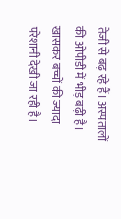तेजी से बढ़ रहे हैं। अस्पतालों की ओपीडी में भीड़ बढ़ी है। खासकर बच्चों की ज्यादा परेशानी देखी जा रही है।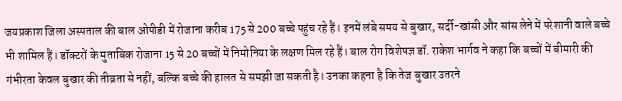जयप्रकाश जिला अस्पताल की बाल ओपीडी में रोजाना करीब 175 से 200 बच्चे पहुंच रहे हैं। इनमें लंबे समय से बुखार, सर्दी-खांसी और सांस लेने में परेशानी वाले बच्चे भी शामिल हैं। डॉक्टरों के मुताबिक रोजाना 15 से 20 बच्चों में निमोनिया के लक्षण मिल रहे हैं। बाल रोग विशेषज्ञ डॉ. राकेश भार्गव ने कहा कि बच्चों में बीमारी की गंभीरता केवल बुखार की तीव्रता से नहीं, बल्कि बच्चे की हालत से समझी जा सकती है। उनका कहना है कि तेज बुखार उतरने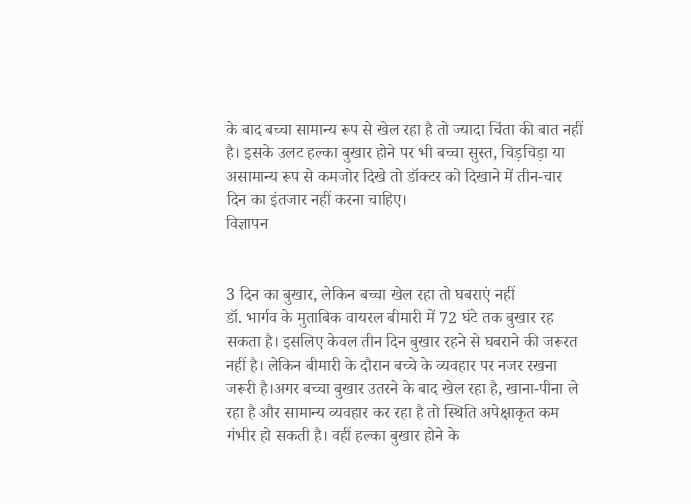के बाद बच्चा सामान्य रूप से खेल रहा है तो ज्यादा चिंता की बात नहीं है। इसके उलट हल्का बुखार होने पर भी बच्चा सुस्त, चिड़चिड़ा या असामान्य रूप से कमजोर दिखे तो डॉक्टर को दिखाने में तीन-चार दिन का इंतजार नहीं करना चाहिए।
विज्ञापन


3 दिन का बुखार, लेकिन बच्चा खेल रहा तो घबराएं नहीं
डॉ. भार्गव के मुताबिक वायरल बीमारी में 72 घंटे तक बुखार रह सकता है। इसलिए केवल तीन दिन बुखार रहने से घबराने की जरूरत नहीं है। लेकिन बीमारी के दौरान बच्चे के व्यवहार पर नजर रखना जरूरी है।अगर बच्चा बुखार उतरने के बाद खेल रहा है, खाना-पीना ले रहा है और सामान्य व्यवहार कर रहा है तो स्थिति अपेक्षाकृत कम गंभीर हो सकती है। वहीं हल्का बुखार होने के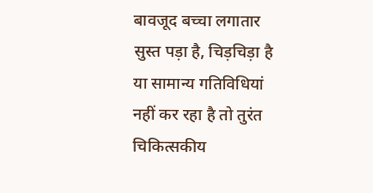बावजूद बच्चा लगातार सुस्त पड़ा है, चिड़चिड़ा है या सामान्य गतिविधियां नहीं कर रहा है तो तुरंत चिकित्सकीय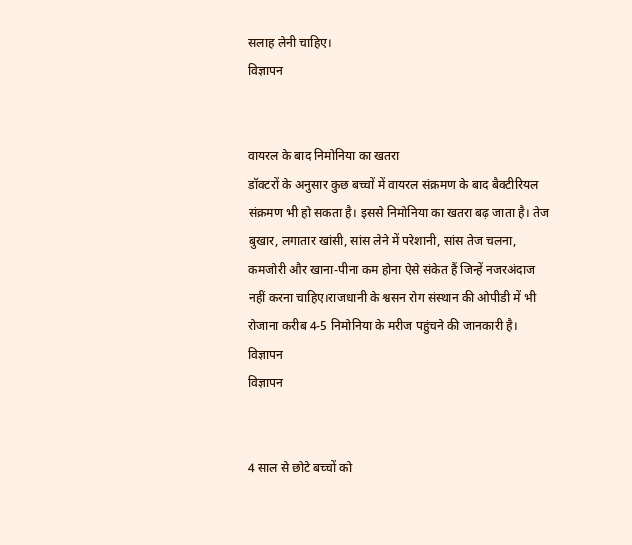सलाह लेनी चाहिए।
विज्ञापन


वायरल के बाद निमोनिया का खतरा
डॉक्टरों के अनुसार कुछ बच्चों में वायरल संक्रमण के बाद बैक्टीरियल संक्रमण भी हो सकता है। इससे निमोनिया का खतरा बढ़ जाता है। तेज बुखार, लगातार खांसी, सांस लेने में परेशानी, सांस तेज चलना, कमजोरी और खाना-पीना कम होना ऐसे संकेत हैं जिन्हें नजरअंदाज नहीं करना चाहिए।राजधानी के श्वसन रोग संस्थान की ओपीडी में भी रोजाना करीब 4-5 निमोनिया के मरीज पहुंचने की जानकारी है।
विज्ञापन
विज्ञापन


4 साल से छोटे बच्चों को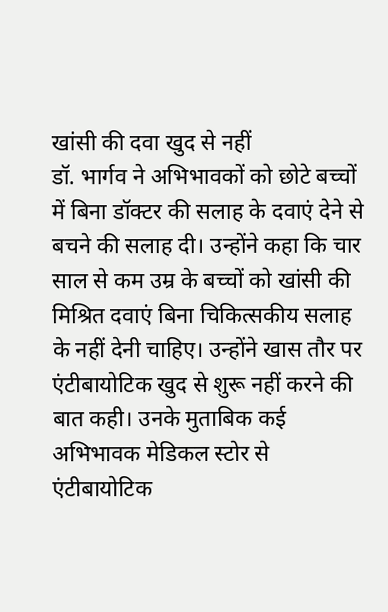खांसी की दवा खुद से नहीं
डॉ. भार्गव ने अभिभावकों को छोटे बच्चों में बिना डॉक्टर की सलाह के दवाएं देने से बचने की सलाह दी। उन्होंने कहा कि चार साल से कम उम्र के बच्चों को खांसी की मिश्रित दवाएं बिना चिकित्सकीय सलाह के नहीं देनी चाहिए। उन्होंने खास तौर पर एंटीबायोटिक खुद से शुरू नहीं करने की बात कही। उनके मुताबिक कई अभिभावक मेडिकल स्टोर से एंटीबायोटिक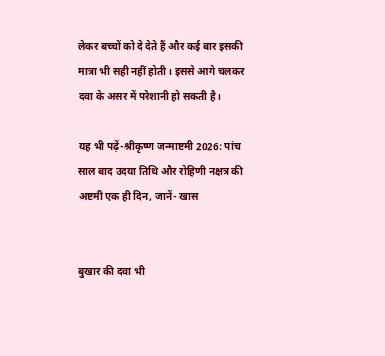लेकर बच्चों को दे देते हैं और कई बार इसकी मात्रा भी सही नहीं होती। इससे आगे चलकर दवा के असर में परेशानी हो सकती है।

यह भी पढ़ें-श्रीकृष्ण जन्माष्टमी 2026: पांच साल बाद उदया तिथि और रोहिणी नक्षत्र की अष्टमी एक ही दिन, जानें- खास


बुखार की दवा भी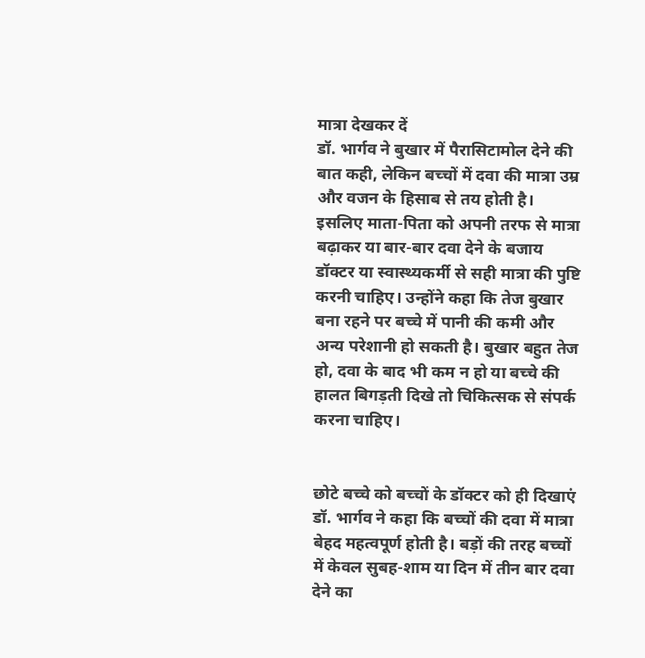मात्रा देखकर दें
डॉ. भार्गव ने बुखार में पैरासिटामोल देने की बात कही, लेकिन बच्चों में दवा की मात्रा उम्र और वजन के हिसाब से तय होती है। इसलिए माता-पिता को अपनी तरफ से मात्रा बढ़ाकर या बार-बार दवा देने के बजाय डॉक्टर या स्वास्थ्यकर्मी से सही मात्रा की पुष्टि करनी चाहिए। उन्होंने कहा कि तेज बुखार बना रहने पर बच्चे में पानी की कमी और अन्य परेशानी हो सकती है। बुखार बहुत तेज हो, दवा के बाद भी कम न हो या बच्चे की हालत बिगड़ती दिखे तो चिकित्सक से संपर्क करना चाहिए।


छोटे बच्चे को बच्चों के डॉक्टर को ही दिखाएं
डॉ. भार्गव ने कहा कि बच्चों की दवा में मात्रा बेहद महत्वपूर्ण होती है। बड़ों की तरह बच्चों में केवल सुबह-शाम या दिन में तीन बार दवा देने का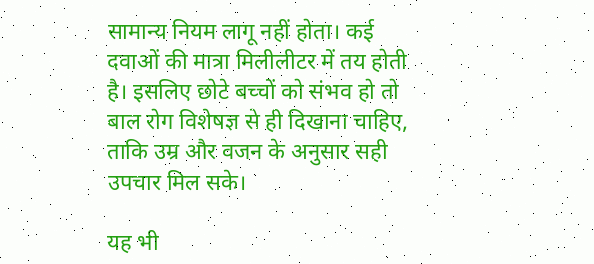सामान्य नियम लागू नहीं होता। कई दवाओं की मात्रा मिलीलीटर में तय होती है। इसलिए छोटे बच्चों को संभव हो तो बाल रोग विशेषज्ञ से ही दिखाना चाहिए, ताकि उम्र और वजन के अनुसार सही उपचार मिल सके।

यह भी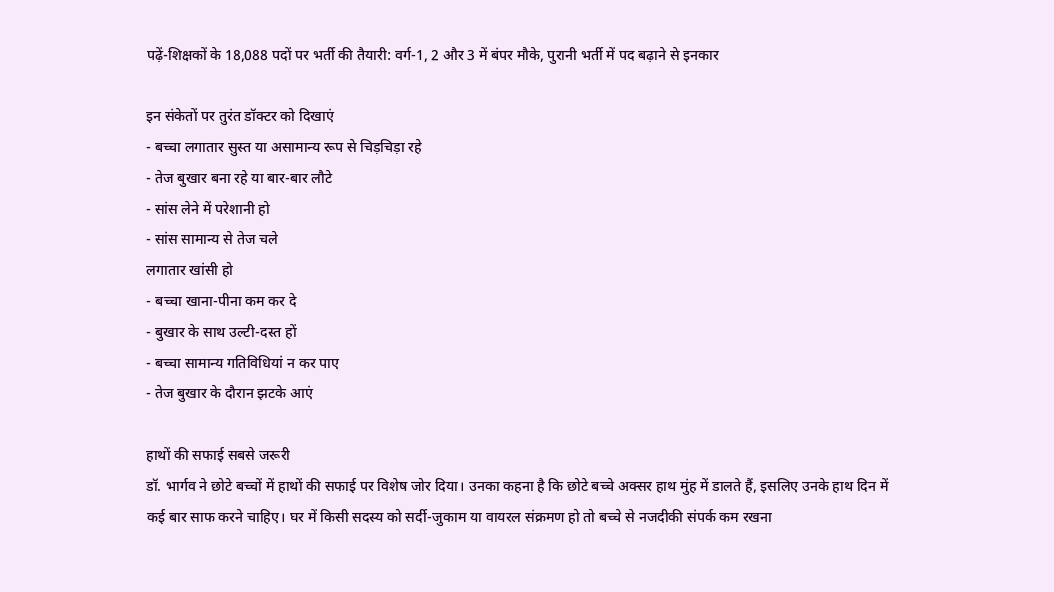पढ़ें-शिक्षकों के 18,088 पदों पर भर्ती की तैयारी: वर्ग-1, 2 और 3 में बंपर मौके, पुरानी भर्ती में पद बढ़ाने से इनकार

इन संकेतों पर तुरंत डॉक्टर को दिखाएं
- बच्चा लगातार सुस्त या असामान्य रूप से चिड़चिड़ा रहे
- तेज बुखार बना रहे या बार-बार लौटे
- सांस लेने में परेशानी हो
- सांस सामान्य से तेज चले
लगातार खांसी हो
- बच्चा खाना-पीना कम कर दे
- बुखार के साथ उल्टी-दस्त हों
- बच्चा सामान्य गतिविधियां न कर पाए
- तेज बुखार के दौरान झटके आएं

हाथों की सफाई सबसे जरूरी
डॉ. भार्गव ने छोटे बच्चों में हाथों की सफाई पर विशेष जोर दिया। उनका कहना है कि छोटे बच्चे अक्सर हाथ मुंह में डालते हैं, इसलिए उनके हाथ दिन में कई बार साफ करने चाहिए। घर में किसी सदस्य को सर्दी-जुकाम या वायरल संक्रमण हो तो बच्चे से नजदीकी संपर्क कम रखना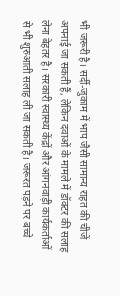भी जरूरी है। सर्दी-जुकाम में भाप जैसी सामान्य राहत की चीजें अपनाई जा सकती हैं, लेकिन दवाओं के मामले में डॉक्टर की सलाह लेना बेहतर है। सरकारी स्वास्थ्य केंद्रों और आंगनवाड़ी कार्यकर्ताओं से भी शुरुआती सलाह ली जा सकती है। जरूरत पड़ने पर बच्चे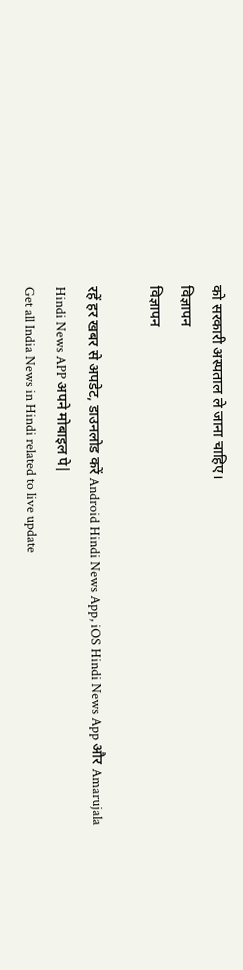को सरकारी अस्पताल ले जाना चाहिए।
विज्ञापन
विज्ञापन

रहें हर खबर से अपडेट, डाउनलोड करें Android Hindi News App, iOS Hindi News App और Amarujala Hindi News APP अपने मोबाइल पे|
Get all India News in Hindi related to live update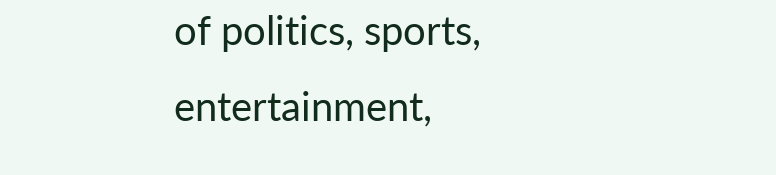of politics, sports, entertainment,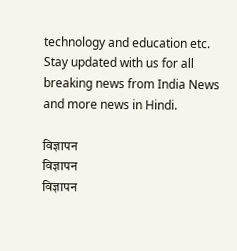technology and education etc. Stay updated with us for all breaking news from India News and more news in Hindi.

विज्ञापन
विज्ञापन
विज्ञापन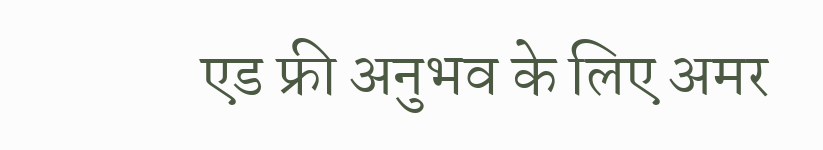एड फ्री अनुभव के लिए अमर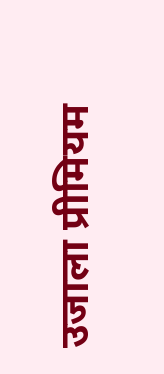उजाला प्रीमियम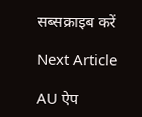सब्सक्राइब करें

Next Article

AU ऐप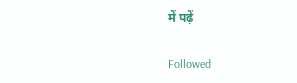में पढ़ें

Followed